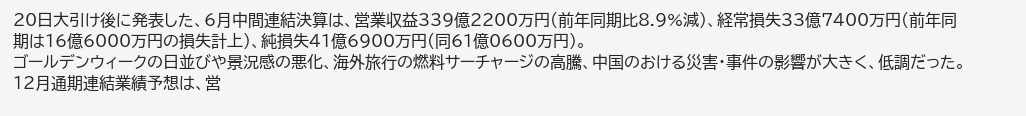20日大引け後に発表した、6月中間連結決算は、営業収益339億2200万円(前年同期比8.9%減)、経常損失33億7400万円(前年同期は16億6000万円の損失計上)、純損失41億6900万円(同61億0600万円)。
ゴールデンウィークの日並びや景況感の悪化、海外旅行の燃料サーチャージの高騰、中国のおける災害・事件の影響が大きく、低調だった。
12月通期連結業績予想は、営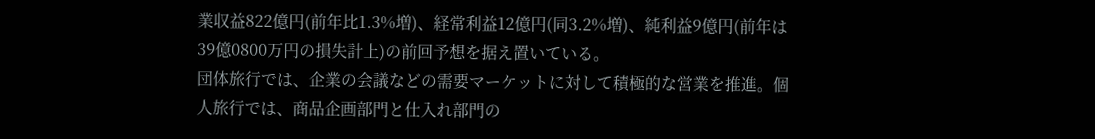業収益822億円(前年比1.3%増)、経常利益12億円(同3.2%増)、純利益9億円(前年は39億0800万円の損失計上)の前回予想を据え置いている。
団体旅行では、企業の会議などの需要マーケットに対して積極的な営業を推進。個人旅行では、商品企画部門と仕入れ部門の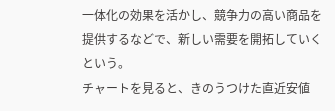一体化の効果を活かし、競争力の高い商品を提供するなどで、新しい需要を開拓していくという。
チャートを見ると、きのうつけた直近安値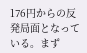176円からの反発局面となっている。まず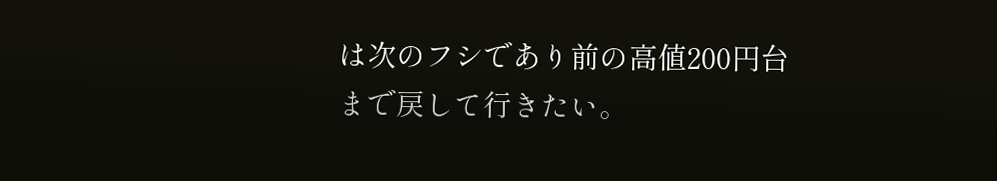は次のフシであり前の高値200円台まで戻して行きたい。